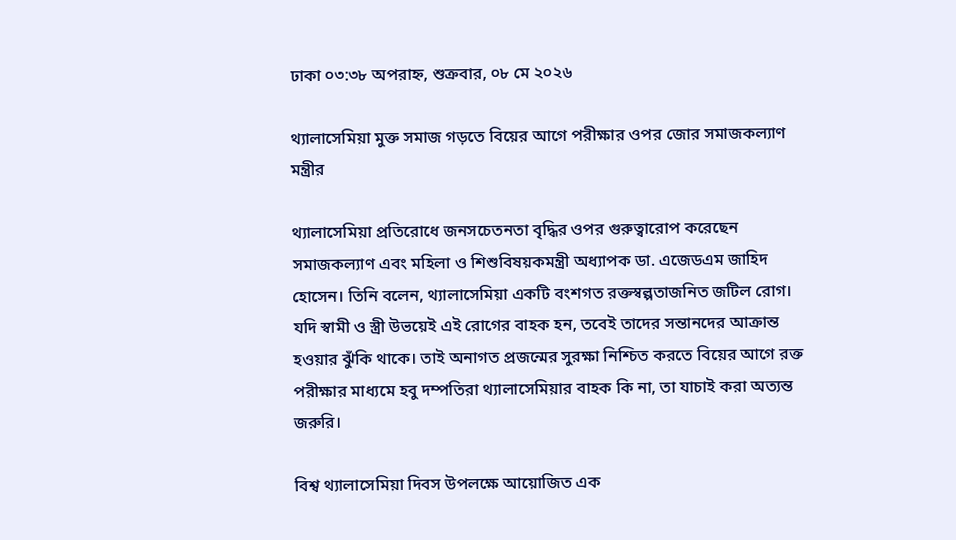ঢাকা ০৩:৩৮ অপরাহ্ন, শুক্রবার, ০৮ মে ২০২৬

থ্যালাসেমিয়া মুক্ত সমাজ গড়তে বিয়ের আগে পরীক্ষার ওপর জোর সমাজকল্যাণ মন্ত্রীর

থ্যালাসেমিয়া প্রতিরোধে জনসচেতনতা বৃদ্ধির ওপর গুরুত্বারোপ করেছেন সমাজকল্যাণ এবং মহিলা ও শিশুবিষয়কমন্ত্রী অধ্যাপক ডা. এজেডএম জাহিদ হোসেন। তিনি বলেন, থ্যালাসেমিয়া একটি বংশগত রক্তস্বল্পতাজনিত জটিল রোগ। যদি স্বামী ও স্ত্রী উভয়েই এই রোগের বাহক হন, তবেই তাদের সন্তানদের আক্রান্ত হওয়ার ঝুঁকি থাকে। তাই অনাগত প্রজন্মের সুরক্ষা নিশ্চিত করতে বিয়ের আগে রক্ত পরীক্ষার মাধ্যমে হবু দম্পতিরা থ্যালাসেমিয়ার বাহক কি না, তা যাচাই করা অত্যন্ত জরুরি।

বিশ্ব থ্যালাসেমিয়া দিবস উপলক্ষে আয়োজিত এক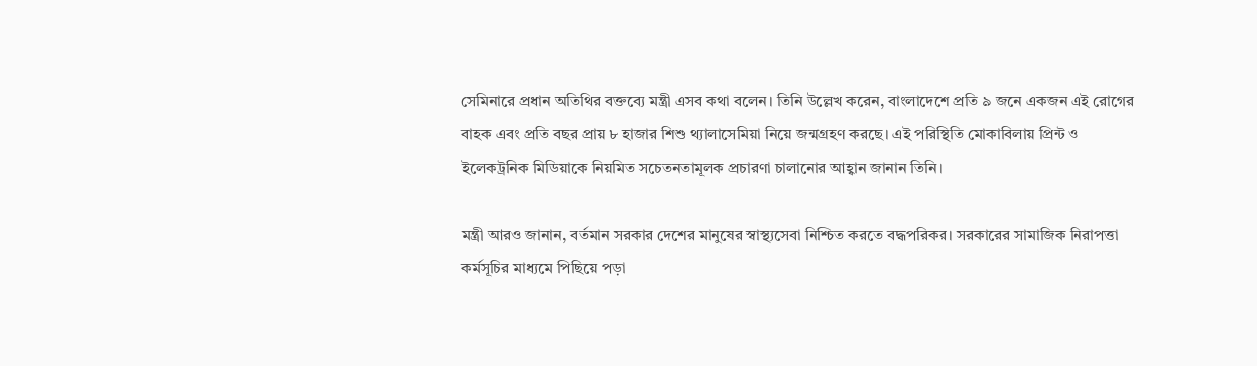সেমিনারে প্রধান অতিথির বক্তব্যে মন্ত্রী এসব কথা বলেন। তিনি উল্লেখ করেন, বাংলাদেশে প্রতি ৯ জনে একজন এই রোগের বাহক এবং প্রতি বছর প্রায় ৮ হাজার শিশু থ্যালাসেমিয়া নিয়ে জন্মগ্রহণ করছে। এই পরিস্থিতি মোকাবিলায় প্রিন্ট ও ইলেকট্রনিক মিডিয়াকে নিয়মিত সচেতনতামূলক প্রচারণা চালানোর আহ্বান জানান তিনি।

মন্ত্রী আরও জানান, বর্তমান সরকার দেশের মানুষের স্বাস্থ্যসেবা নিশ্চিত করতে বদ্ধপরিকর। সরকারের সামাজিক নিরাপত্তা কর্মসূচির মাধ্যমে পিছিয়ে পড়া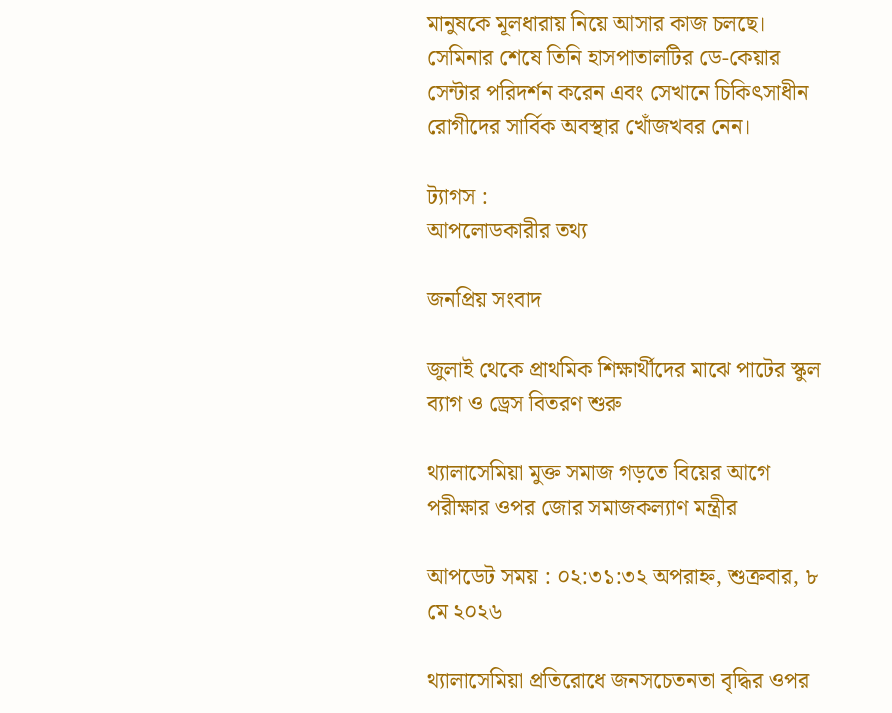মানুষকে মূলধারায় নিয়ে আসার কাজ চলছে। সেমিনার শেষে তিনি হাসপাতালটির ডে-কেয়ার সেন্টার পরিদর্শন করেন এবং সেখানে চিকিৎসাধীন রোগীদের সার্বিক অবস্থার খোঁজখবর নেন।

ট্যাগস :
আপলোডকারীর তথ্য

জনপ্রিয় সংবাদ

জুলাই থেকে প্রাথমিক শিক্ষার্থীদের মাঝে পাটের স্কুল ব্যাগ ও ড্রেস বিতরণ শুরু

থ্যালাসেমিয়া মুক্ত সমাজ গড়তে বিয়ের আগে পরীক্ষার ওপর জোর সমাজকল্যাণ মন্ত্রীর

আপডেট সময় : ০২:৩১:৩২ অপরাহ্ন, শুক্রবার, ৮ মে ২০২৬

থ্যালাসেমিয়া প্রতিরোধে জনসচেতনতা বৃদ্ধির ওপর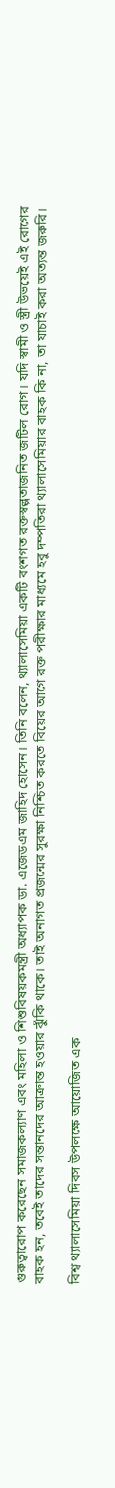গুরুত্বারোপ করেছেন সমাজকল্যাণ এবং মহিলা ও শিশুবিষয়কমন্ত্রী অধ্যাপক ডা. এজেডএম জাহিদ হোসেন। তিনি বলেন, থ্যালাসেমিয়া একটি বংশগত রক্তস্বল্পতাজনিত জটিল রোগ। যদি স্বামী ও স্ত্রী উভয়েই এই রোগের বাহক হন, তবেই তাদের সন্তানদের আক্রান্ত হওয়ার ঝুঁকি থাকে। তাই অনাগত প্রজন্মের সুরক্ষা নিশ্চিত করতে বিয়ের আগে রক্ত পরীক্ষার মাধ্যমে হবু দম্পতিরা থ্যালাসেমিয়ার বাহক কি না, তা যাচাই করা অত্যন্ত জরুরি।

বিশ্ব থ্যালাসেমিয়া দিবস উপলক্ষে আয়োজিত এক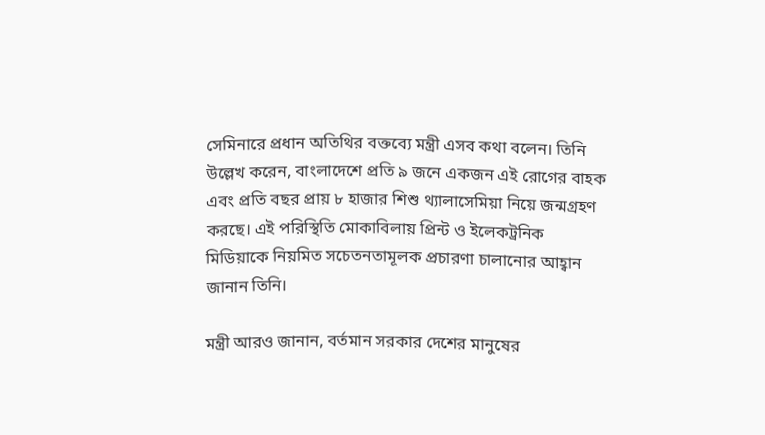সেমিনারে প্রধান অতিথির বক্তব্যে মন্ত্রী এসব কথা বলেন। তিনি উল্লেখ করেন, বাংলাদেশে প্রতি ৯ জনে একজন এই রোগের বাহক এবং প্রতি বছর প্রায় ৮ হাজার শিশু থ্যালাসেমিয়া নিয়ে জন্মগ্রহণ করছে। এই পরিস্থিতি মোকাবিলায় প্রিন্ট ও ইলেকট্রনিক মিডিয়াকে নিয়মিত সচেতনতামূলক প্রচারণা চালানোর আহ্বান জানান তিনি।

মন্ত্রী আরও জানান, বর্তমান সরকার দেশের মানুষের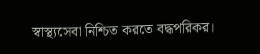স্বাস্থ্যসেবা নিশ্চিত করতে বদ্ধপরিকর।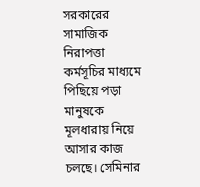সরকারের সামাজিক নিরাপত্তা কর্মসূচির মাধ্যমে পিছিয়ে পড়া মানুষকে মূলধারায় নিয়ে আসার কাজ চলছে। সেমিনার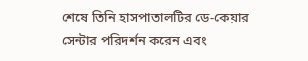শেষে তিনি হাসপাতালটির ডে-কেয়ার সেন্টার পরিদর্শন করেন এবং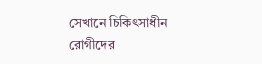সেখানে চিকিৎসাধীন রোগীদের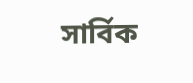সার্বিক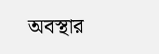অবস্থার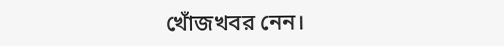খোঁজখবর নেন।